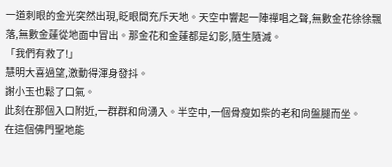一道刺眼的金光突然出現,眨眼間充斥天地。天空中響起一陣禪唱之聲,無數金花徐徐飄落,無數金蓮從地面中冒出。那金花和金蓮都是幻影,隨生隨滅。
「我們有救了!」
慧明大喜過望,激動得渾身發抖。
謝小玉也鬆了口氣。
此刻在那個入口附近,一群群和尙湧入。半空中,一個骨瘦如柴的老和尙盤腿而坐。
在這個佛門聖地能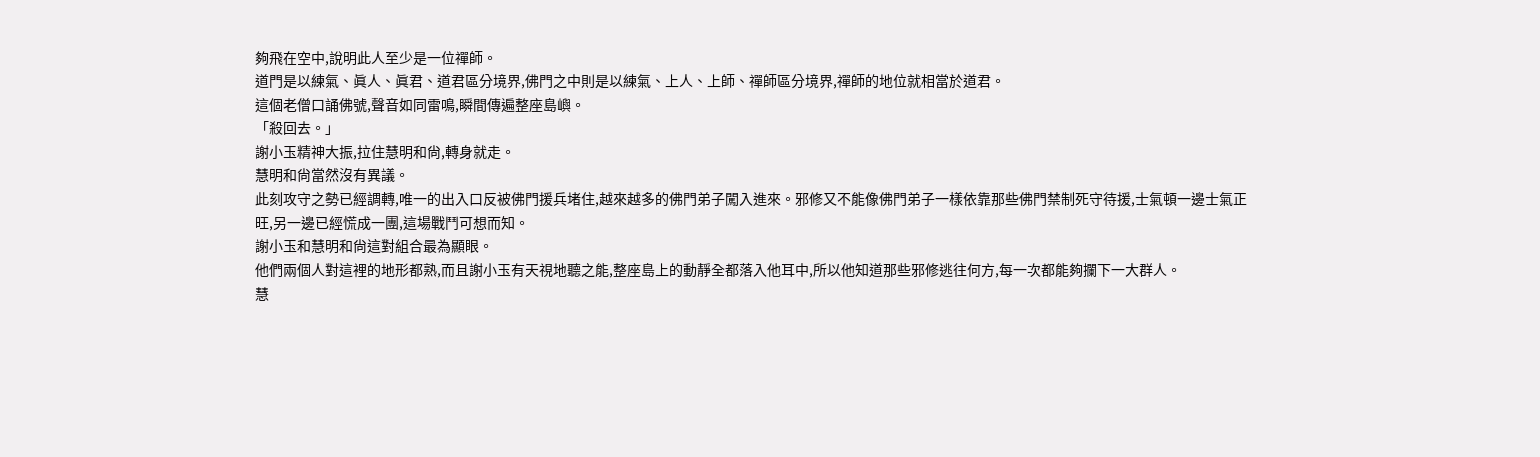夠飛在空中,說明此人至少是一位禪師。
道門是以練氣、眞人、眞君、道君區分境界,佛門之中則是以練氣、上人、上師、禪師區分境界,禪師的地位就相當於道君。
這個老僧口誦佛號,聲音如同雷鳴,瞬間傳遍整座島嶼。
「殺回去。」
謝小玉精神大振,拉住慧明和尙,轉身就走。
慧明和尙當然沒有異議。
此刻攻守之勢已經調轉,唯一的出入口反被佛門援兵堵住,越來越多的佛門弟子闖入進來。邪修又不能像佛門弟子一樣依靠那些佛門禁制死守待援,士氣頓一邊士氣正旺,另一邊已經慌成一團,這場戰鬥可想而知。
謝小玉和慧明和尙這對組合最為顯眼。
他們兩個人對這裡的地形都熟,而且謝小玉有天視地聽之能,整座島上的動靜全都落入他耳中,所以他知道那些邪修逃往何方,每一次都能夠攔下一大群人。
慧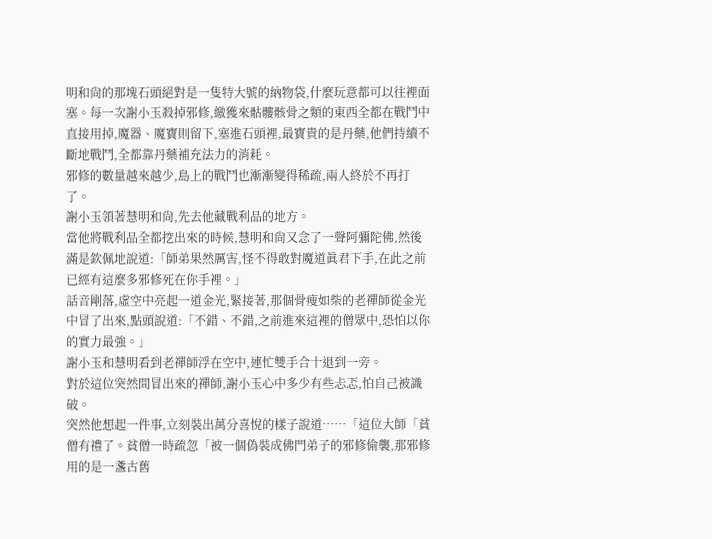明和尙的那塊石頭絕對是一隻特大號的納物袋,什麼玩意都可以往裡面塞。每一次謝小玉殺掉邪修,繳獲來骷髏骸骨之類的東西全都在戰鬥中直接用掉,魔器、魔寶則留下,塞進石頭裡,最寶貴的是丹藥,他們持續不斷地戰鬥,全都靠丹藥補充法力的消耗。
邪修的數量越來越少,島上的戰鬥也漸漸變得稀疏,兩人終於不再打了。
謝小玉領著慧明和尙,先去他藏戰利品的地方。
當他將戰利品全都挖出來的時候,慧明和尙又念了一聲阿彌陀佛,然後滿是欽佩地說道:「師弟果然厲害,怪不得敢對魔道眞君下手,在此之前已經有這麼多邪修死在你手裡。」
話音剛落,虛空中亮起一道金光,緊接著,那個骨瘦如柴的老禪師從金光中冒了出來,點頭說道:「不錯、不錯,之前進來這裡的僧眾中,恐怕以你的實力最強。」
謝小玉和慧明看到老禪師浮在空中,連忙雙手合十退到一旁。
對於這位突然間冒出來的禪師,謝小玉心中多少有些忐忑,怕自己被識破。
突然他想起一件事,立刻裝出萬分喜悅的樣子說道……「這位大師「貧僧有禮了。貧僧一時疏忽「被一個偽裝成佛門弟子的邪修偷襲,那邪修用的是一盞古舊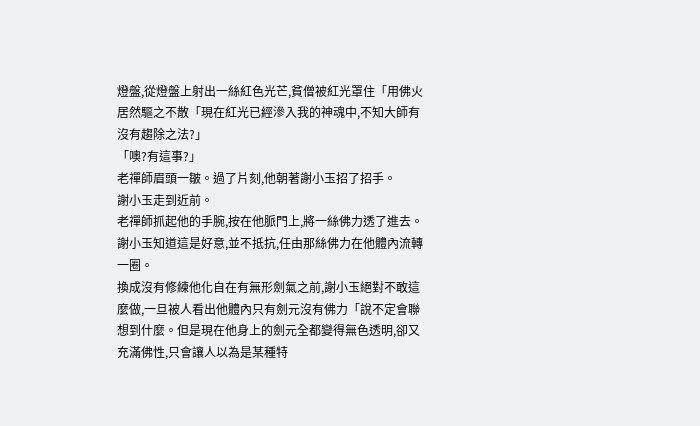燈盤,從燈盤上射出一絲紅色光芒,貧僧被紅光罩住「用佛火居然驅之不散「現在紅光已經滲入我的神魂中,不知大師有沒有趨除之法?」
「噢?有這事?」
老禪師眉頭一皺。過了片刻,他朝著謝小玉招了招手。
謝小玉走到近前。
老禪師抓起他的手腕,按在他脈門上,將一絲佛力透了進去。
謝小玉知道這是好意,並不抵抗,任由那絲佛力在他體內流轉一圈。
換成沒有修練他化自在有無形劍氣之前,謝小玉絕對不敢這麼做,一旦被人看出他體內只有劍元沒有佛力「說不定會聯想到什麼。但是現在他身上的劍元全都變得無色透明,卻又充滿佛性,只會讓人以為是某種特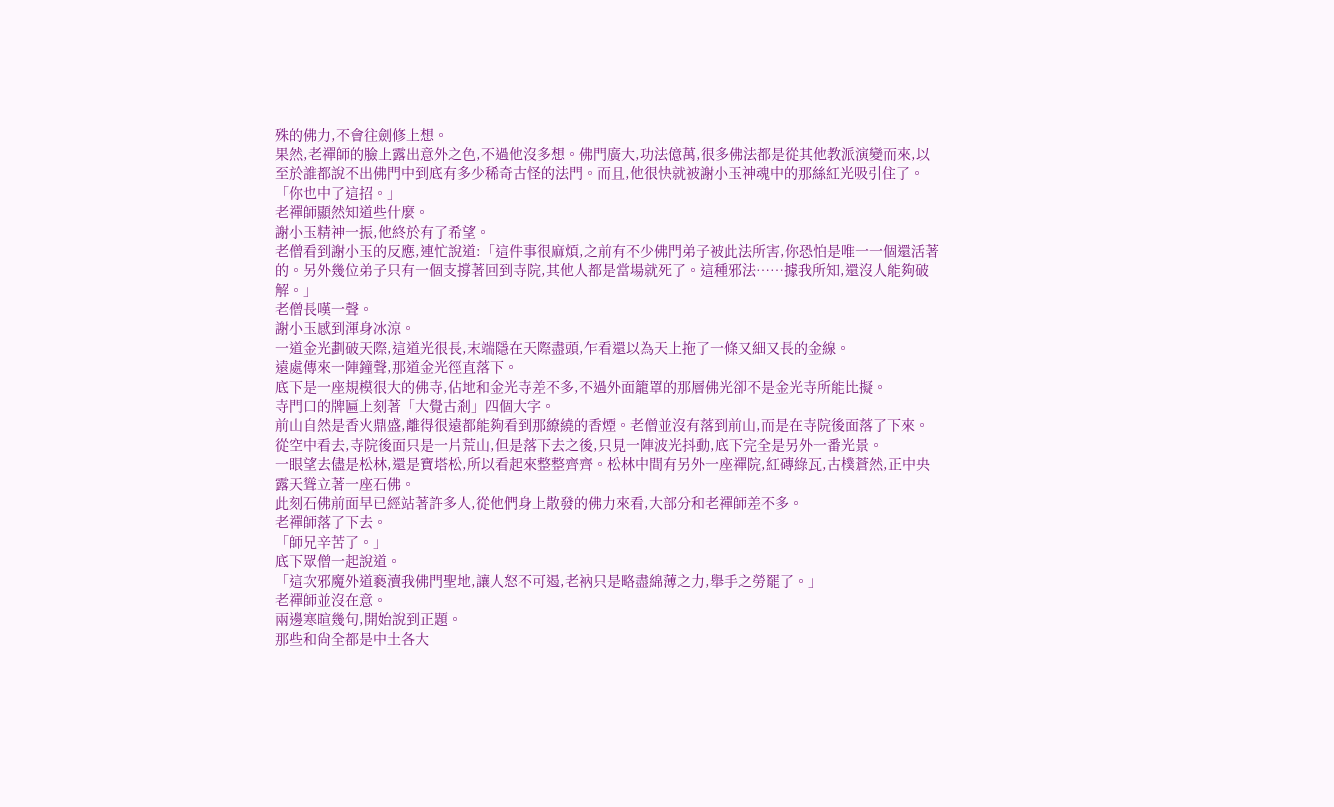殊的佛力,不會往劍修上想。
果然,老禪師的臉上露出意外之色,不過他沒多想。佛門廣大,功法億萬,很多佛法都是從其他教派演變而來,以至於誰都說不出佛門中到底有多少稀奇古怪的法門。而且,他很快就被謝小玉神魂中的那絲紅光吸引住了。
「你也中了這招。」
老禪師顯然知道些什麼。
謝小玉精神一振,他終於有了希望。
老僧看到謝小玉的反應,連忙說道:「這件事很麻煩,之前有不少佛門弟子被此法所害,你恐怕是唯一一個還活著的。另外幾位弟子只有一個支撐著回到寺院,其他人都是當場就死了。這種邪法……據我所知,還沒人能夠破解。」
老僧長嘆一聲。
謝小玉感到渾身冰涼。
一道金光劃破天際,這道光很長,末端隱在天際盡頭,乍看還以為天上拖了一條又細又長的金線。
遠處傳來一陣鐘聲,那道金光徑直落下。
底下是一座規模很大的佛寺,佔地和金光寺差不多,不過外面籠罩的那層佛光卻不是金光寺所能比擬。
寺門口的牌匾上刻著「大覺古剎」四個大字。
前山自然是香火鼎盛,離得很遠都能夠看到那繚繞的香煙。老僧並沒有落到前山,而是在寺院後面落了下來。
從空中看去,寺院後面只是一片荒山,但是落下去之後,只見一陣波光抖動,底下完全是另外一番光景。
一眼望去儘是松林,還是寶塔松,所以看起來整整齊齊。松林中間有另外一座禪院,紅磚綠瓦,古樸蒼然,正中央露天聳立著一座石佛。
此刻石佛前面早已經站著許多人,從他們身上散發的佛力來看,大部分和老禪師差不多。
老禪師落了下去。
「師兄辛苦了。」
底下眾僧一起說道。
「這次邪魔外道褻瀆我佛門聖地,讓人怒不可遏,老衲只是略盡綿薄之力,舉手之勞罷了。」
老禪師並沒在意。
兩邊寒暄幾句,開始說到正題。
那些和尙全都是中土各大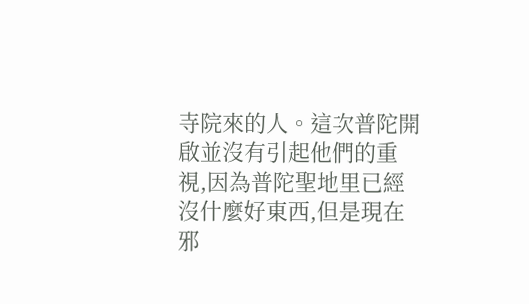寺院來的人。這次普陀開啟並沒有引起他們的重視,因為普陀聖地里已經沒什麼好東西,但是現在邪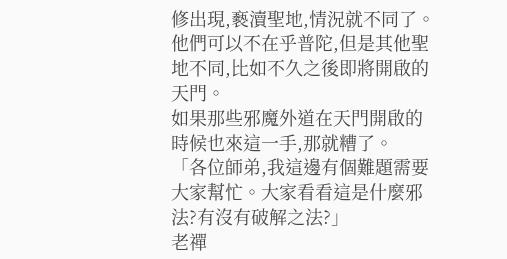修出現,褻瀆聖地,情況就不同了。
他們可以不在乎普陀,但是其他聖地不同,比如不久之後即將開啟的天門。
如果那些邪魔外道在天門開啟的時候也來這一手,那就糟了。
「各位師弟,我這邊有個難題需要大家幫忙。大家看看這是什麼邪法?有沒有破解之法?」
老禪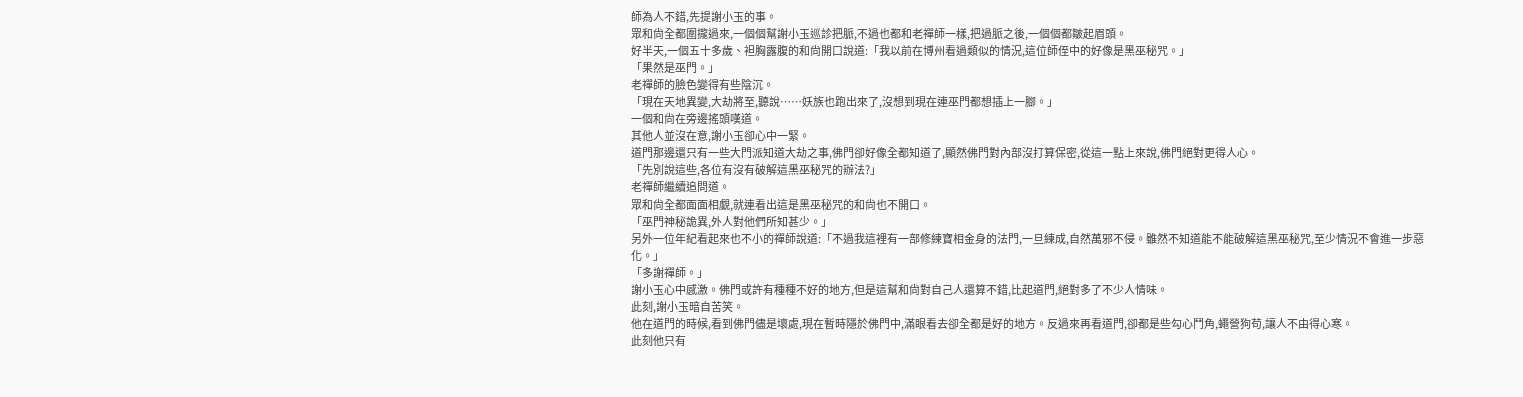師為人不錯,先提謝小玉的事。
眾和尙全都圍攏過來,一個個幫謝小玉巡診把脈,不過也都和老禪師一樣,把過脈之後,一個個都皺起眉頭。
好半天,一個五十多歲、袒胸露腹的和尙開口說道:「我以前在博州看過類似的情況,這位師侄中的好像是黑巫秘咒。」
「果然是巫門。」
老禪師的臉色變得有些陰沉。
「現在天地異變,大劫將至,聽說……妖族也跑出來了,沒想到現在連巫門都想插上一腳。」
一個和尙在旁邊搖頭嘆道。
其他人並沒在意,謝小玉卻心中一緊。
道門那邊還只有一些大門派知道大劫之事,佛門卻好像全都知道了,顯然佛門對內部沒打算保密,從這一點上來說,佛門絕對更得人心。
「先別說這些,各位有沒有破解這黑巫秘咒的辦法?」
老禪師繼續追問道。
眾和尙全都面面相覷,就連看出這是黑巫秘咒的和尙也不開口。
「巫門神秘詭異,外人對他們所知甚少。」
另外一位年紀看起來也不小的禪師說道:「不過我這裡有一部修練寶相金身的法門,一旦練成,自然萬邪不侵。雖然不知道能不能破解這黑巫秘咒,至少情況不會進一步惡化。」
「多謝禪師。」
謝小玉心中感激。佛門或許有種種不好的地方,但是這幫和尙對自己人還算不錯,比起道門,絕對多了不少人情味。
此刻,謝小玉暗自苦笑。
他在道門的時候,看到佛門儘是壞處,現在暫時隱於佛門中,滿眼看去卻全都是好的地方。反過來再看道門,卻都是些勾心鬥角,蠅營狗苟,讓人不由得心寒。
此刻他只有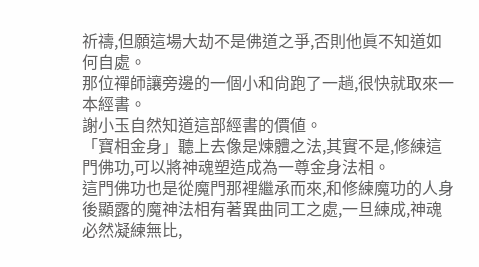祈禱,但願這場大劫不是佛道之爭,否則他眞不知道如何自處。
那位禪師讓旁邊的一個小和尙跑了一趟,很快就取來一本經書。
謝小玉自然知道這部經書的價値。
「寶相金身」聽上去像是煉體之法,其實不是,修練這門佛功,可以將神魂塑造成為一尊金身法相。
這門佛功也是從魔門那裡繼承而來,和修練魔功的人身後顯露的魔神法相有著異曲同工之處,一旦練成,神魂必然凝練無比,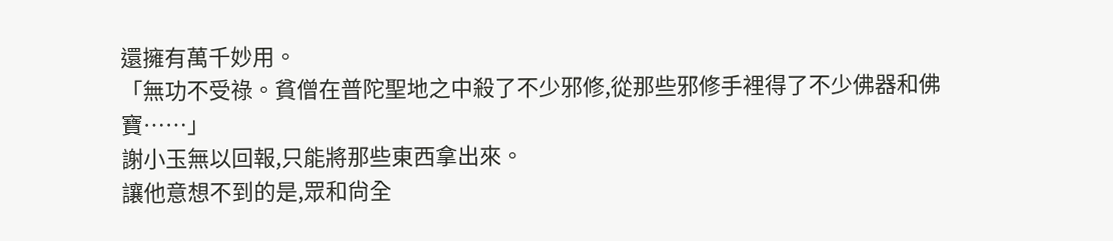還擁有萬千妙用。
「無功不受祿。貧僧在普陀聖地之中殺了不少邪修,從那些邪修手裡得了不少佛器和佛寶……」
謝小玉無以回報,只能將那些東西拿出來。
讓他意想不到的是,眾和尙全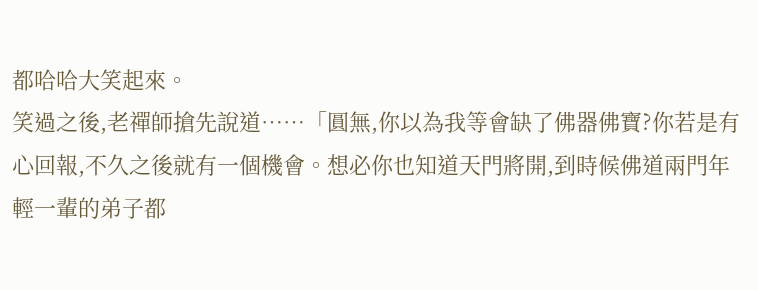都哈哈大笑起來。
笑過之後,老禪師搶先說道……「圓無,你以為我等會缺了佛器佛寶?你若是有心回報,不久之後就有一個機會。想必你也知道天門將開,到時候佛道兩門年輕一輩的弟子都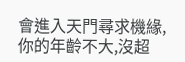會進入天門尋求機緣,你的年齡不大,沒超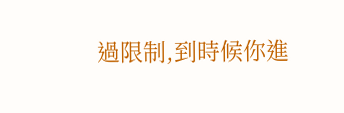過限制,到時候你進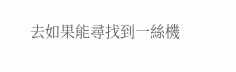去如果能尋找到一絲機